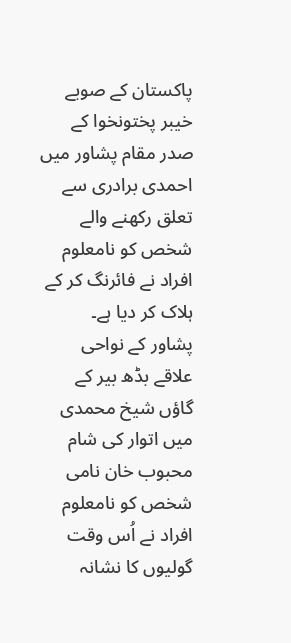پاکستان کے صوبے خیبر پختونخوا کے صدر مقام پشاور میں احمدی برادری سے تعلق رکھنے والے شخص کو نامعلوم افراد نے فائرنگ کر کے ہلاک کر دیا ہے۔
پشاور کے نواحی علاقے بڈھ بیر کے گاؤں شیخ محمدی میں اتوار کی شام محبوب خان نامی شخص کو نامعلوم افراد نے اُس وقت گولیوں کا نشانہ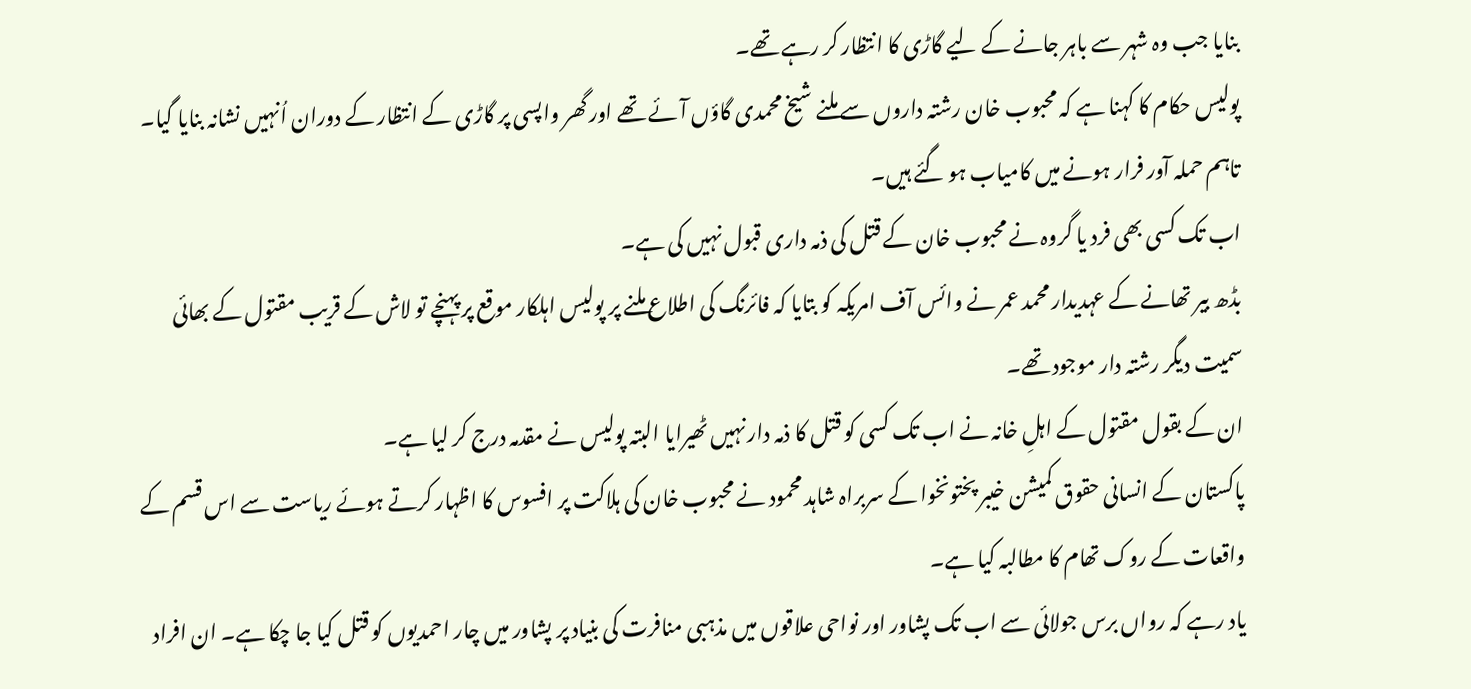بنایا جب وہ شہر سے باہر جانے کے لیے گاڑی کا انتظار کر رہے تھے۔
پولیس حکام کا کہنا ہے کہ محبوب خان رشتہ داروں سے ملنے شیخ محمدی گاؤں آئے تھے اور گھر واپسی پر گاڑی کے انتظار کے دوران اُنہیں نشانہ بنایا گیا۔ تاہم حملہ آور فرار ہونے میں کامیاب ہو گئے ہیں۔
اب تک کسی بھی فرد یا گروہ نے محبوب خان کے قتل کی ذمہ داری قبول نہیں کی ہے۔
بڈھ بیر تھانے کے عہدیدار محمد عمر نے وائس آف امریکہ کو بتایا کہ فائرنگ کی اطلاع ملنے پر پولیس اہلکار موقع پر پہنچے تو لاش کے قریب مقتول کے بھائی سمیت دیگر رشتہ دار موجود تھے۔
ان کے بقول مقتول کے اہلِ خانہ نے اب تک کسی کو قتل کا ذمہ دار نہیں ٹھیرایا البتہ پولیس نے مقدمہ درج کر لیا ہے۔
پاکستان کے انسانی حقوق کمیشن خیبر پختونخوا کے سربراہ شاہد محمود نے محبوب خان کی ہلاکت پر افسوس کا اظہار کرتے ہوئے ریاست سے اس قسم کے واقعات کے روک تھام کا مطالبہ کیا ہے۔
یاد رہے کہ رواں برس جولائی سے اب تک پشاور اور نواحی علاقوں میں مذہبی منافرت کی بنیاد پر پشاور میں چار احمدیوں کو قتل کیا جا چکا ہے۔ ان افراد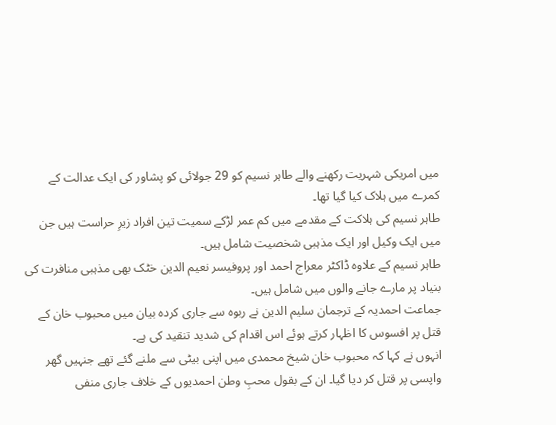میں امریکی شہریت رکھنے والے طاہر نسیم کو 29 جولائی کو پشاور کی ایک عدالت کے کمرے میں ہلاک کیا گیا تھا۔
طاہر نسیم کی ہلاکت کے مقدمے میں کم عمر لڑکے سمیت تین افراد زیرِ حراست ہیں جن میں ایک وکیل اور ایک مذہبی شخصیت شامل ہیں۔
طاہر نسیم کے علاوہ ڈاکٹر معراج احمد اور پروفیسر نعیم الدین خٹک بھی مذہبی منافرت کی بنیاد پر مارے جانے والوں میں شامل ہیں۔
جماعت احمدیہ کے ترجمان سلیم الدین نے ربوہ سے جاری کردہ بیان میں محبوب خان کے قتل پر افسوس کا اظہار کرتے ہوئے اس اقدام کی شدید تنقید کی ہے۔
انہوں نے کہا کہ محبوب خان شیخ محمدی میں اپنی بیٹی سے ملنے گئے تھے جنہیں گھر واپسی پر قتل کر دیا گیا۔ ان کے بقول محبِ وطن احمدیوں کے خلاف جاری منفی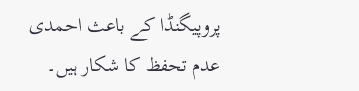پروپیگنڈا کے باعث احمدی عدم تحفظ کا شکار ہیں۔